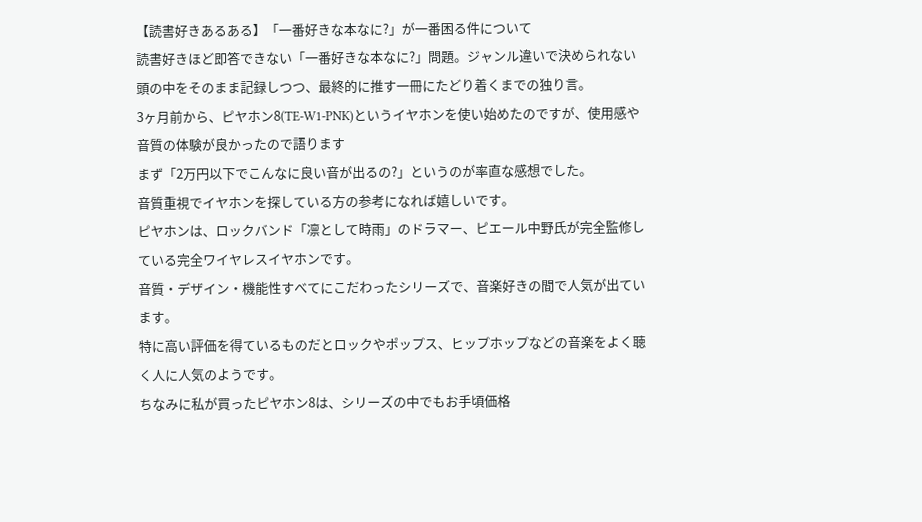【読書好きあるある】「一番好きな本なに?」が一番困る件について
読書好きほど即答できない「一番好きな本なに?」問題。ジャンル違いで決められない頭の中をそのまま記録しつつ、最終的に推す一冊にたどり着くまでの独り言。
3ヶ月前から、ピヤホン8(TE-W1-PNK)というイヤホンを使い始めたのですが、使用感や音質の体験が良かったので語ります
まず「2万円以下でこんなに良い音が出るの?」というのが率直な感想でした。
音質重視でイヤホンを探している方の参考になれば嬉しいです。
ピヤホンは、ロックバンド「凛として時雨」のドラマー、ピエール中野氏が完全監修している完全ワイヤレスイヤホンです。
音質・デザイン・機能性すべてにこだわったシリーズで、音楽好きの間で人気が出ています。
特に高い評価を得ているものだとロックやポップス、ヒップホップなどの音楽をよく聴く人に人気のようです。
ちなみに私が買ったピヤホン8は、シリーズの中でもお手頃価格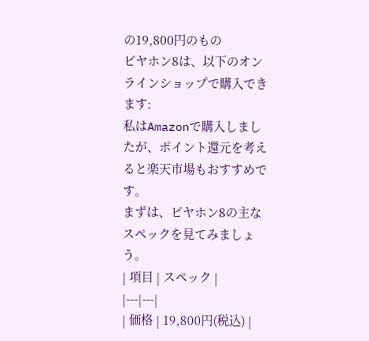の19,800円のもの
ピヤホン8は、以下のオンラインショップで購入できます:
私はAmazonで購入しましたが、ポイント還元を考えると楽天市場もおすすめです。
まずは、ピヤホン8の主なスペックを見てみましょう。
| 項目 | スペック |
|---|---|
| 価格 | 19,800円(税込) |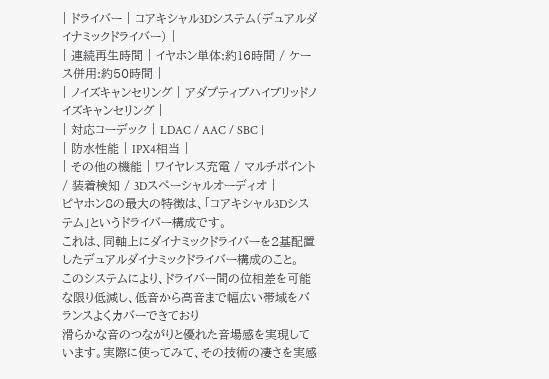| ドライバー | コアキシャル3Dシステム(デュアルダイナミックドライバー) |
| 連続再生時間 | イヤホン単体:約16時間 / ケース併用:約50時間 |
| ノイズキャンセリング | アダプティブハイブリッドノイズキャンセリング |
| 対応コーデック | LDAC / AAC / SBC |
| 防水性能 | IPX4相当 |
| その他の機能 | ワイヤレス充電 / マルチポイント / 装着検知 / 3Dスペーシャルオーディオ |
ピヤホン8の最大の特徴は、「コアキシャル3Dシステム」というドライバー構成です。
これは、同軸上にダイナミックドライバーを2基配置したデュアルダイナミックドライバー構成のこと。
このシステムにより、ドライバー間の位相差を可能な限り低減し、低音から高音まで幅広い帯域をバランスよくカバーできており
滑らかな音のつながりと優れた音場感を実現しています。実際に使ってみて、その技術の凄さを実感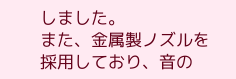しました。
また、金属製ノズルを採用しており、音の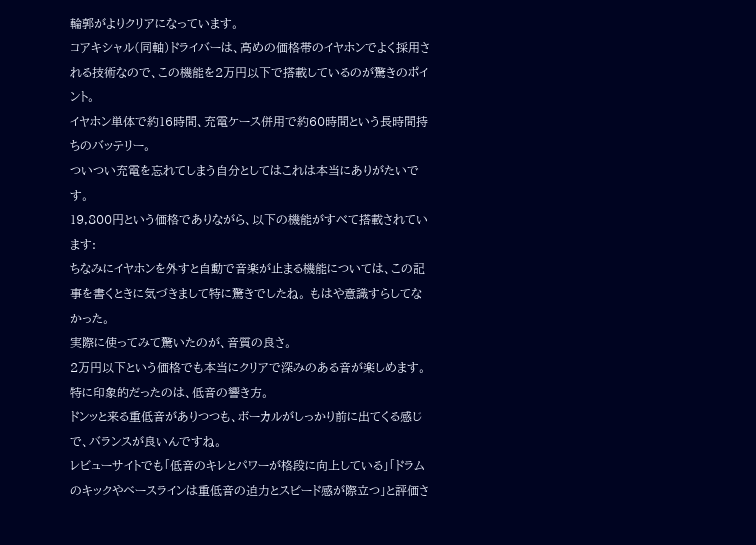輪郭がよりクリアになっています。
コアキシャル(同軸)ドライバーは、高めの価格帯のイヤホンでよく採用される技術なので、この機能を2万円以下で搭載しているのが驚きのポイント。
イヤホン単体で約16時間、充電ケース併用で約60時間という長時間持ちのバッテリー。
ついつい充電を忘れてしまう自分としてはこれは本当にありがたいです。
19,800円という価格でありながら、以下の機能がすべて搭載されています:
ちなみにイヤホンを外すと自動で音楽が止まる機能については、この記事を書くときに気づきまして特に驚きでしたね。 もはや意識すらしてなかった。
実際に使ってみて驚いたのが、音質の良さ。
2万円以下という価格でも本当にクリアで深みのある音が楽しめます。
特に印象的だったのは、低音の響き方。
ドンッと来る重低音がありつつも、ボーカルがしっかり前に出てくる感じで、バランスが良いんですね。
レビューサイトでも「低音のキレとパワーが格段に向上している」「ドラムのキックやベースラインは重低音の迫力とスピード感が際立つ」と評価さ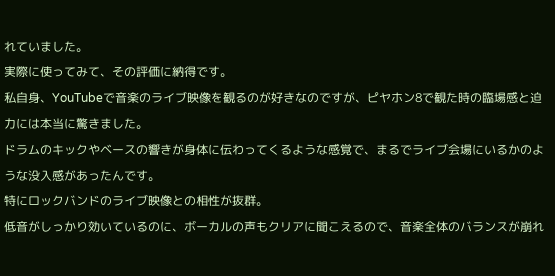れていました。
実際に使ってみて、その評価に納得です。
私自身、YouTubeで音楽のライブ映像を観るのが好きなのですが、ピヤホン8で観た時の臨場感と迫力には本当に驚きました。
ドラムのキックやベースの響きが身体に伝わってくるような感覚で、まるでライブ会場にいるかのような没入感があったんです。
特にロックバンドのライブ映像との相性が抜群。
低音がしっかり効いているのに、ボーカルの声もクリアに聞こえるので、音楽全体のバランスが崩れ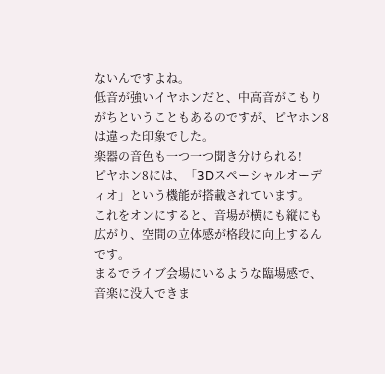ないんですよね。
低音が強いイヤホンだと、中高音がこもりがちということもあるのですが、ピヤホン8は違った印象でした。
楽器の音色も一つ一つ聞き分けられる!
ピヤホン8には、「3Dスペーシャルオーディオ」という機能が搭載されています。
これをオンにすると、音場が横にも縦にも広がり、空間の立体感が格段に向上するんです。
まるでライブ会場にいるような臨場感で、音楽に没入できま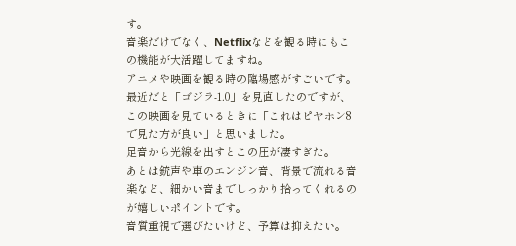す。
音楽だけでなく、Netflixなどを観る時にもこの機能が大活躍してますね。
アニメや映画を観る時の臨場感がすごいです。
最近だと「ゴジラ-1.0」を見直したのですが、この映画を見ているときに「これはピヤホン8で見た方が良い」と思いました。
足音から光線を出すとこの圧が凄すぎた。
あとは銃声や車のエンジン音、背景で流れる音楽など、細かい音までしっかり拾ってくれるのが嬉しいポイントです。
音質重視で選びたいけど、予算は抑えたい。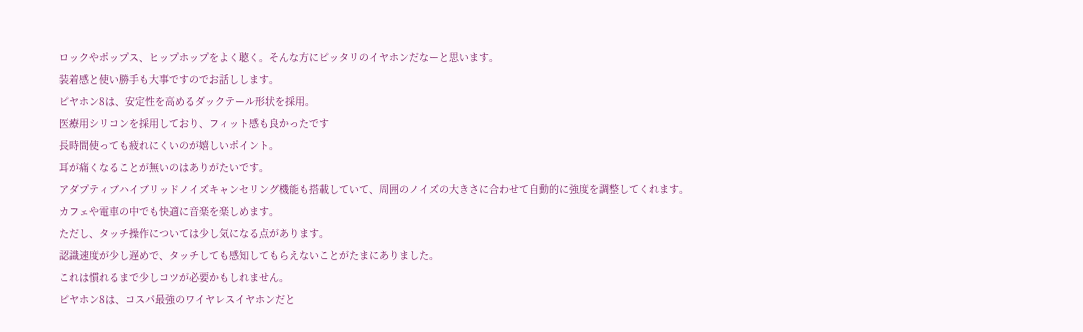ロックやポップス、ヒップホップをよく聴く。そんな方にピッタリのイヤホンだなーと思います。
装着感と使い勝手も大事ですのでお話しします。
ピヤホン8は、安定性を高めるダックテール形状を採用。
医療用シリコンを採用しており、フィット感も良かったです
長時間使っても疲れにくいのが嬉しいポイント。
耳が痛くなることが無いのはありがたいです。
アダプティブハイブリッドノイズキャンセリング機能も搭載していて、周囲のノイズの大きさに合わせて自動的に強度を調整してくれます。
カフェや電車の中でも快適に音楽を楽しめます。
ただし、タッチ操作については少し気になる点があります。
認識速度が少し遅めで、タッチしても感知してもらえないことがたまにありました。
これは慣れるまで少しコツが必要かもしれません。
ピヤホン8は、コスパ最強のワイヤレスイヤホンだと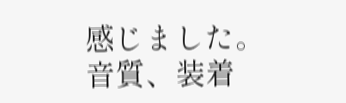感じました。
音質、装着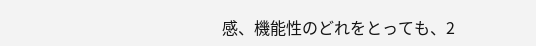感、機能性のどれをとっても、2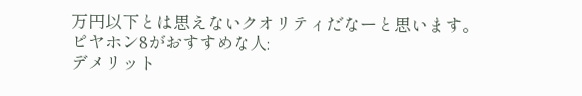万円以下とは思えないクオリティだなーと思います。
ピヤホン8がおすすめな人:
デメリット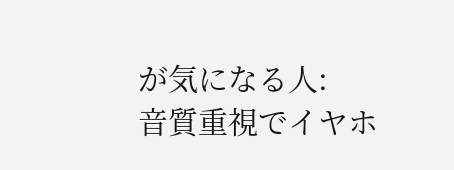が気になる人:
音質重視でイヤホ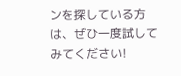ンを探している方は、ぜひ一度試してみてください!